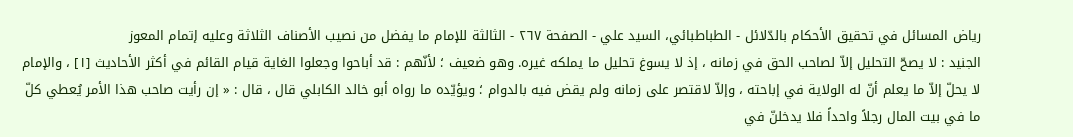رياض المسائل في تحقيق الأحكام بالدّلائل - الطباطبائي، السيد علي - الصفحة ٢٦٧ - الثالثة للإمام ما يفضل من نصيب الأصناف الثلاثة وعليه إتمام المعوز
الجنيد : لا يصحّ التحليل إلاّ لصاحب الحق في زمانه ، إذ لا يسوغ تحليل ما يملكه غيره. وهو ضعيف ؛ لأنّهم : قد أباحوا وجعلوا الغاية قيام القائم في أكثر الأحاديث [١] ، والإمام لا يحلّ إلاّ ما يعلم أنّ له الولاية في إباحته ، وإلاّ لاقتصر على زمانه ولم يقض فيه بالدوام ؛ ويؤيّده ما رواه أبو خالد الكابلي قال ، قال : « إن رأيت صاحب هذا الأمر يُعطي كلّ ما في بيت المال رجلاً واحداً فلا يدخلنّ في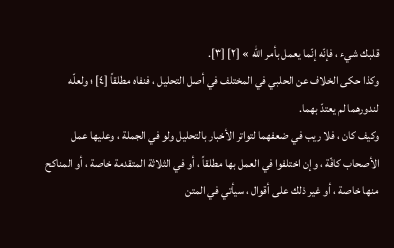قلبك شيء ، فإنّه إنّما يعمل بأمر الله » [٢] [٣].
وكذا حكى الخلاف عن الحلبي في المختلف في أصل التحليل ، فنفاه مطلقاً [٤] ؛ ولعلّه لندورهما لم يعتدّ بهما.
وكيف كان ، فلا ريب في ضعفهما لتواتر الأخبار بالتحليل ولو في الجملة ، وعليها عمل الأصحاب كافّة ، وإن اختلفوا في العمل بها مطلقاً ، أو في الثلاثة المتقدمة خاصة ، أو المناكح منها خاصة ، أو غير ذلك على أقوال ، سيأتي في المتن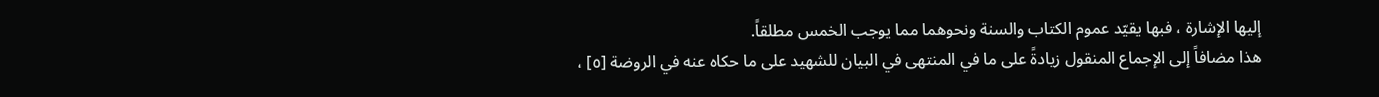إليها الإشارة ، فبها يقيّد عموم الكتاب والسنة ونحوهما مما يوجب الخمس مطلقاً.
هذا مضافاً إلى الإجماع المنقول زيادةً على ما في المنتهى في البيان للشهيد على ما حكاه عنه في الروضة [٥] ،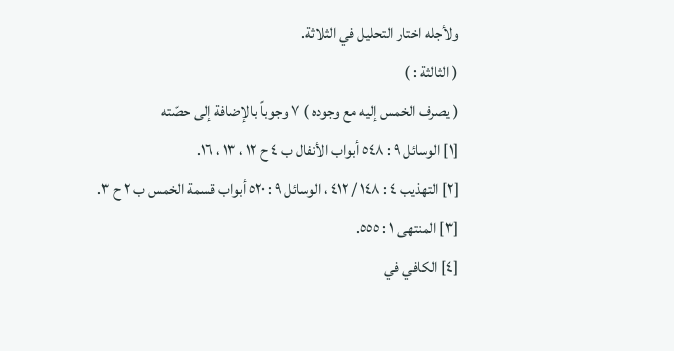ولأجله اختار التحليل في الثلاثة.
( الثالثة : )
( يصرف الخمس إليه مع وجوده ) ٧ وجوباً بالإضافة إلى حصّته
[١] الوسائل ٩ : ٥٤٨ أبواب الأنفال ب ٤ ح ١٢ ، ١٣ ، ١٦.
[٢] التهذيب ٤ : ١٤٨ / ٤١٢ ، الوسائل ٩ : ٥٢٠ أبواب قسمة الخمس ب ٢ ح ٣.
[٣] المنتهى ١ : ٥٥٥.
[٤] الكافي في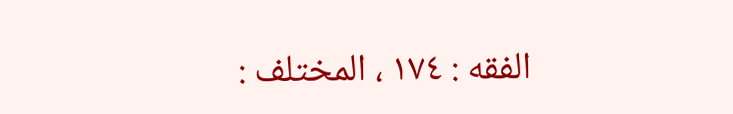الفقه : ١٧٤ ، المختلف :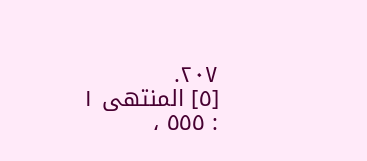٢٠٧.
[٥] المنتهى ١ : ٥٥٥ ،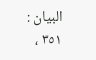البيان : ٣٥١ ،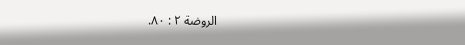الروضة ٢ : ٨٠.